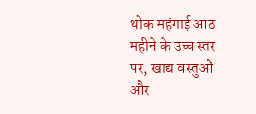थोक महंगाई आठ महीने के उच्च स्तर पर, खाद्य वस्तुओं और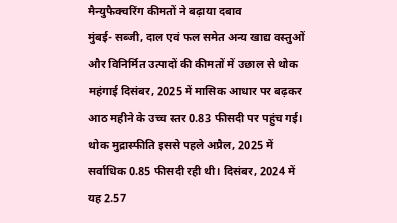मैन्युफैक्चरिंग कीमतों ने बढ़ाया दबाव
मुंबई- सब्जी, दाल एवं फल समेत अन्य खाद्य वस्तुओं और विनिर्मित उत्पादों की कीमतों में उछाल से थोक महंगाई दिसंबर, 2025 में मासिक आधार पर बढ़कर आठ महीने के उच्च स्तर 0.83 फीसदी पर पहुंच गई। थोक मुद्रास्फीति इससे पहले अप्रैल, 2025 में सर्वाधिक 0.85 फीसदी रही थी। दिसंबर, 2024 में यह 2.57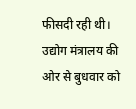फीसदी रही थी। उद्योग मंत्रालय की ओर से बुधवार को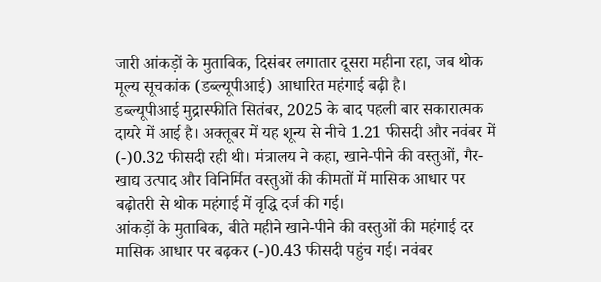जारी आंकड़ों के मुताबिक, दिसंबर लगातार दूसरा महीना रहा, जब थोक मूल्य सूचकांक (डब्ल्यूपीआई) आधारित महंगाई बढ़ी है।
डब्ल्यूपीआई मुद्रास्फीति सितंबर, 2025 के बाद पहली बार सकारात्मक दायरे में आई है। अक्तूबर में यह शून्य से नीचे 1.21 फीसदी और नवंबर में (-)0.32 फीसदी रही थी। मंत्रालय ने कहा, खाने-पीने की वस्तुओं, गैर-खाद्य उत्पाद और विनिर्मित वस्तुओं की कीमतों में मासिक आधार पर बढ़ोतरी से थोक महंगाई में वृद्धि दर्ज की गई।
आंकड़ों के मुताबिक, बीते महीने खाने-पीने की वस्तुओं की महंगाई दर मासिक आधार पर बढ़कर (-)0.43 फीसदी पहुंच गई। नवंबर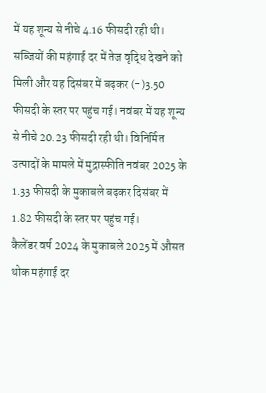में यह शून्य से नीचे 4.16 फीसदी रही थी। सब्जियों की महंगाई दर में तेज वृद्धि देखने को मिली और यह दिसंबर में बढ़कर (-)3.50 फीसदी के स्तर पर पहुंच गई। नवंबर में यह शून्य से नीचे 20.23 फीसदी रही थी। विनिर्मित उत्पादों के मामले में मुद्रास्फीति नवंबर 2025 के 1.33 फीसदी के मुकाबले बढ़कर दिसंबर में 1.82 फीसदी के स्तर पर पहुंच गई।
कैलेंडर वर्ष 2024 के मुकाबले 2025 में औसत थोक महंगाई दर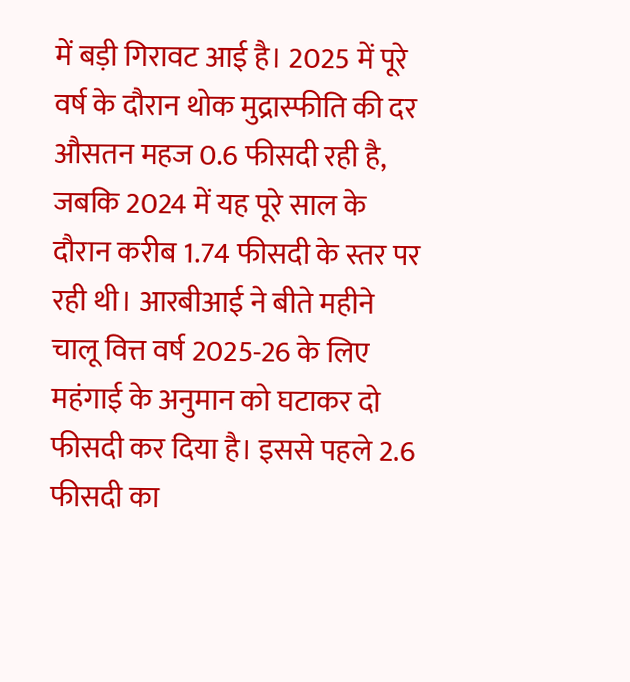में बड़ी गिरावट आई है। 2025 में पूरे वर्ष के दौरान थोक मुद्रास्फीति की दर औसतन महज 0.6 फीसदी रही है, जबकि 2024 में यह पूरे साल के दौरान करीब 1.74 फीसदी के स्तर पर रही थी। आरबीआई ने बीते महीने चालू वित्त वर्ष 2025-26 के लिए महंगाई के अनुमान को घटाकर दो फीसदी कर दिया है। इससे पहले 2.6 फीसदी का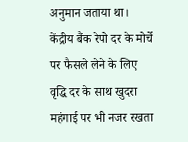अनुमान जताया था। केंद्रीय बैंक रेपो दर के मोर्चे पर फैसले लेने के लिए वृद्धि दर के साथ खुदरा महंगाई पर भी नजर रखता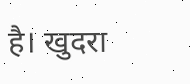है। खुदरा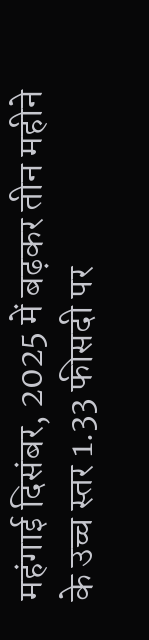महंगाई दिसंबर, 2025 में बढ़कर तीन महीने के उच्च स्तर 1.33 फीसदी पर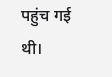पहुंच गई थी।